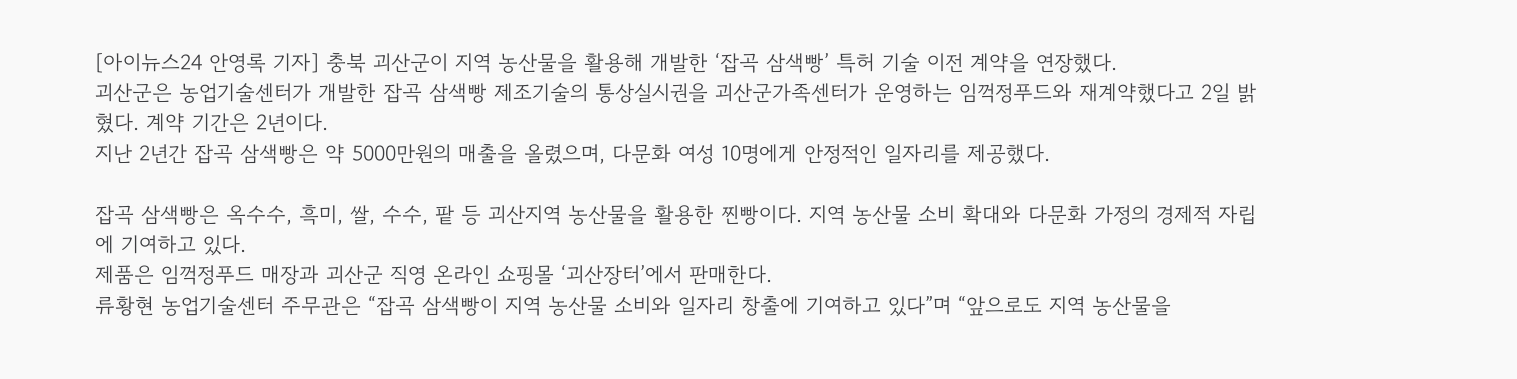[아이뉴스24 안영록 기자] 충북 괴산군이 지역 농산물을 활용해 개발한 ‘잡곡 삼색빵’ 특허 기술 이전 계약을 연장했다.
괴산군은 농업기술센터가 개발한 잡곡 삼색빵 제조기술의 통상실시권을 괴산군가족센터가 운영하는 임꺽정푸드와 재계약했다고 2일 밝혔다. 계약 기간은 2년이다.
지난 2년간 잡곡 삼색빵은 약 5000만원의 매출을 올렸으며, 다문화 여성 10명에게 안정적인 일자리를 제공했다.

잡곡 삼색빵은 옥수수, 흑미, 쌀, 수수, 팥 등 괴산지역 농산물을 활용한 찐빵이다. 지역 농산물 소비 확대와 다문화 가정의 경제적 자립에 기여하고 있다.
제품은 임꺽정푸드 매장과 괴산군 직영 온라인 쇼핑몰 ‘괴산장터’에서 판매한다.
류황현 농업기술센터 주무관은 “잡곡 삼색빵이 지역 농산물 소비와 일자리 창출에 기여하고 있다”며 “앞으로도 지역 농산물을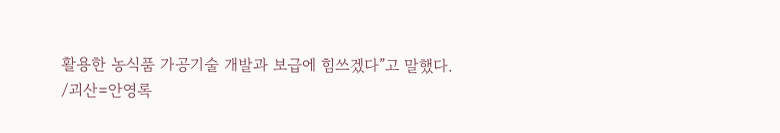활용한 농식품 가공기술 개발과 보급에 힘쓰겠다”고 말했다.
/괴산=안영록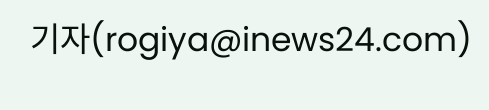기자(rogiya@inews24.com)